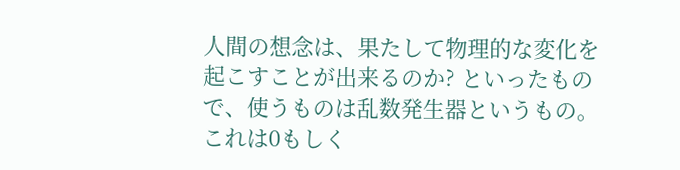人間の想念は、果たして物理的な変化を起こすことが出来るのか? といったもので、使うものは乱数発生器というもの。
これは0もしく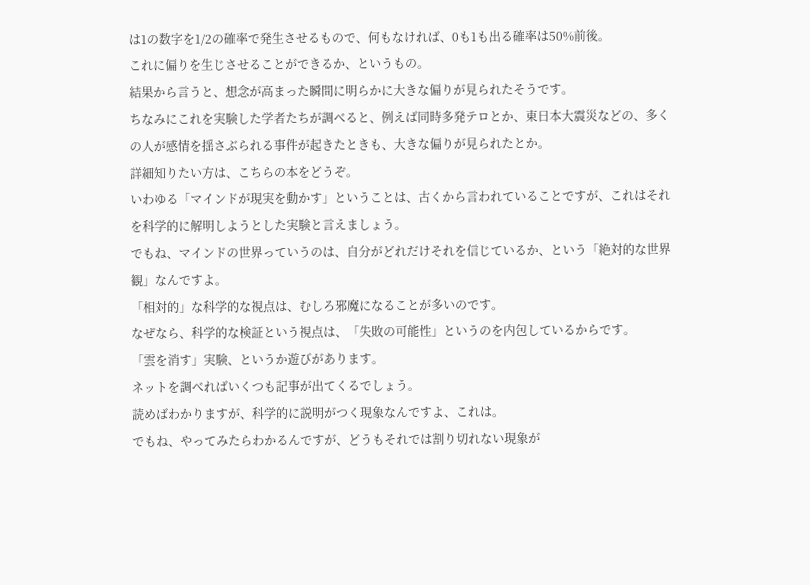は1の数字を1/2の確率で発生させるもので、何もなければ、0も1も出る確率は50%前後。
これに偏りを生じさせることができるか、というもの。
結果から言うと、想念が高まった瞬間に明らかに大きな偏りが見られたそうです。
ちなみにこれを実験した学者たちが調べると、例えば同時多発テロとか、東日本大震災などの、多くの人が感情を揺さぶられる事件が起きたときも、大きな偏りが見られたとか。
詳細知りたい方は、こちらの本をどうぞ。
いわゆる「マインドが現実を動かす」ということは、古くから言われていることですが、これはそれを科学的に解明しようとした実験と言えましょう。
でもね、マインドの世界っていうのは、自分がどれだけそれを信じているか、という「絶対的な世界観」なんですよ。
「相対的」な科学的な視点は、むしろ邪魔になることが多いのです。
なぜなら、科学的な検証という視点は、「失敗の可能性」というのを内包しているからです。
「雲を消す」実験、というか遊びがあります。
ネットを調べればいくつも記事が出てくるでしょう。
読めばわかりますが、科学的に説明がつく現象なんですよ、これは。
でもね、やってみたらわかるんですが、どうもそれでは割り切れない現象が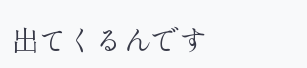出てくるんです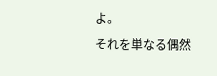よ。
それを単なる偶然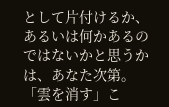として片付けるか、あるいは何かあるのではないかと思うかは、あなた次第。
「雲を消す」こ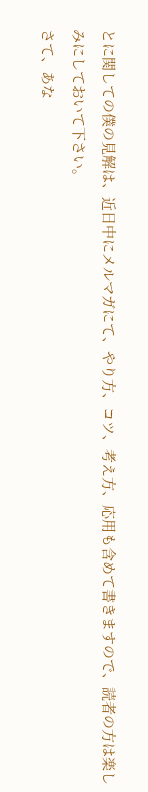とに関しての僕の見解は、近日中にメルマガにて、やり方、コツ、考え方、応用も含めて書きますので、読者の方は楽しみにしておいて下さい。
さて、あな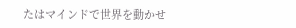たはマインドで世界を動かせ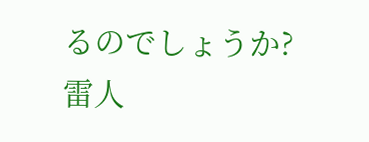るのでしょうか?
雷人